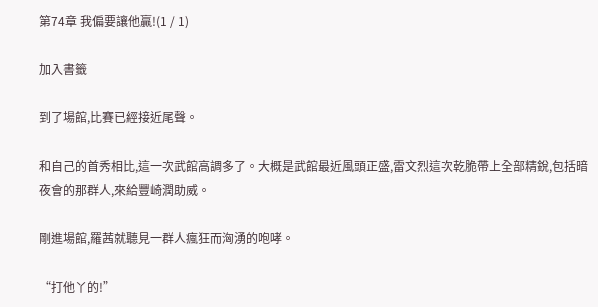第74章 我偏要讓他贏!(1 / 1)

加入書籤

到了場館,比賽已經接近尾聲。

和自己的首秀相比,這一次武館高調多了。大概是武館最近風頭正盛,雷文烈這次乾脆帶上全部精銳,包括暗夜會的那群人,來給豐崎潤助威。

剛進場館,羅茜就聽見一群人瘋狂而洶湧的咆哮。

“打他丫的!”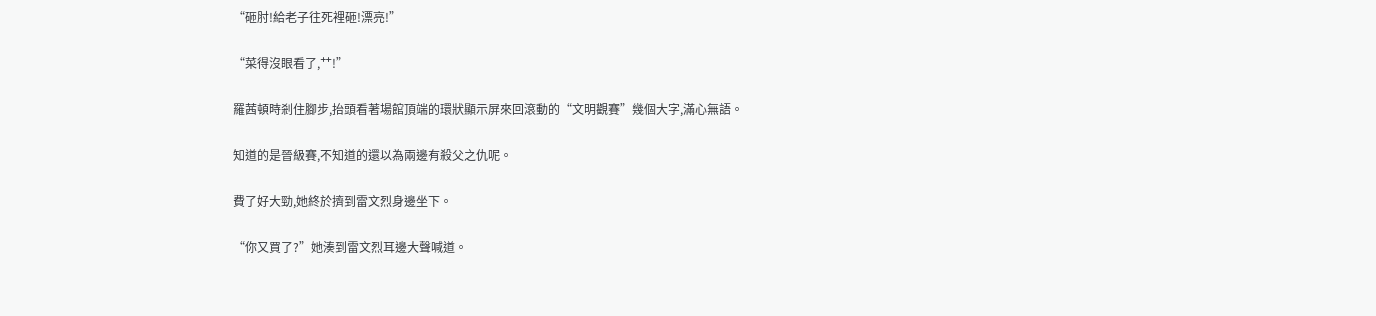“砸肘!給老子往死裡砸!漂亮!”

“菜得沒眼看了,艹!”

羅茜頓時剎住腳步,抬頭看著場館頂端的環狀顯示屏來回滾動的“文明觀賽”幾個大字,滿心無語。

知道的是晉級賽,不知道的還以為兩邊有殺父之仇呢。

費了好大勁,她終於擠到雷文烈身邊坐下。

“你又買了?”她湊到雷文烈耳邊大聲喊道。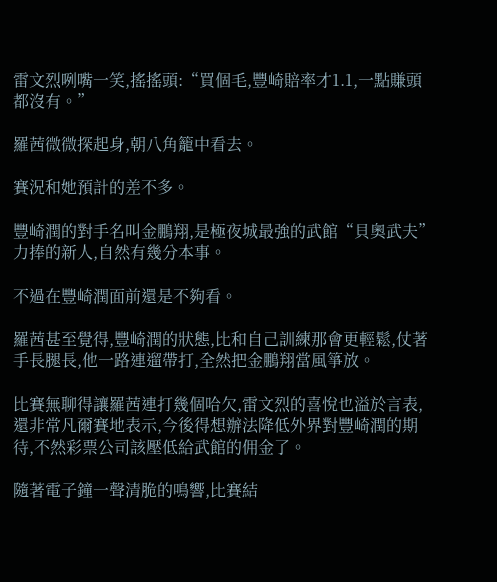雷文烈咧嘴一笑,搖搖頭:“買個毛,豐崎賠率才1.1,一點賺頭都沒有。”

羅茜微微探起身,朝八角籠中看去。

賽況和她預計的差不多。

豐崎潤的對手名叫金鵬翔,是極夜城最強的武館“貝奧武夫”力捧的新人,自然有幾分本事。

不過在豐崎潤面前還是不夠看。

羅茜甚至覺得,豐崎潤的狀態,比和自己訓練那會更輕鬆,仗著手長腿長,他一路連遛帶打,全然把金鵬翔當風箏放。

比賽無聊得讓羅茜連打幾個哈欠,雷文烈的喜悅也溢於言表,還非常凡爾賽地表示,今後得想辦法降低外界對豐崎潤的期待,不然彩票公司該壓低給武館的佣金了。

隨著電子鐘一聲清脆的鳴響,比賽結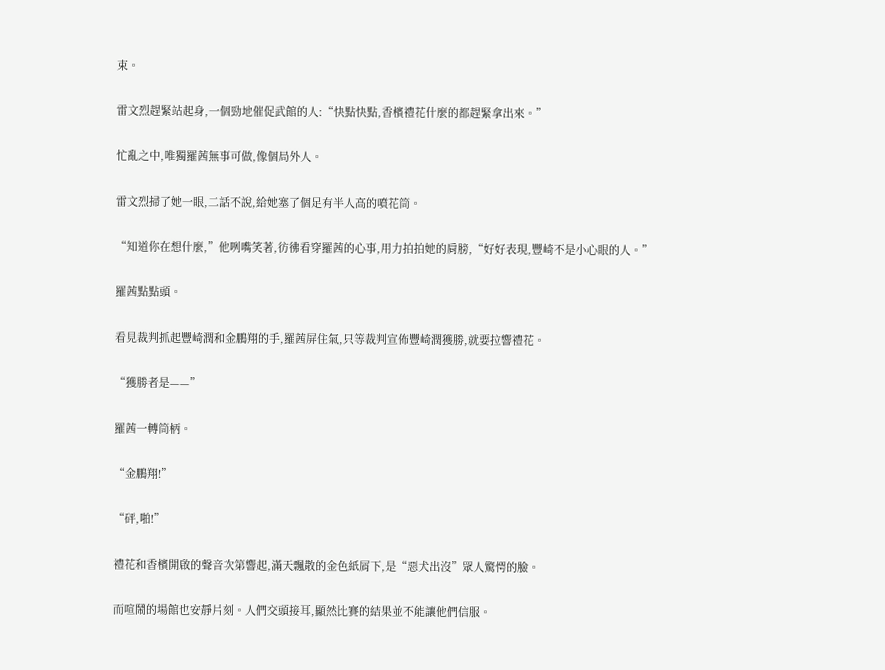束。

雷文烈趕緊站起身,一個勁地催促武館的人:“快點快點,香檳禮花什麼的都趕緊拿出來。”

忙亂之中,唯獨羅茜無事可做,像個局外人。

雷文烈掃了她一眼,二話不說,給她塞了個足有半人高的噴花筒。

“知道你在想什麼,”他咧嘴笑著,彷彿看穿羅茜的心事,用力拍拍她的肩膀,“好好表現,豐崎不是小心眼的人。”

羅茜點點頭。

看見裁判抓起豐崎潤和金鵬翔的手,羅茜屏住氣,只等裁判宣佈豐崎潤獲勝,就要拉響禮花。

“獲勝者是——”

羅茜一轉筒柄。

“金鵬翔!”

“砰,啪!”

禮花和香檳開啟的聲音次第響起,滿天飄散的金色紙屑下,是“惡犬出沒”眾人驚愕的臉。

而喧鬧的場館也安靜片刻。人們交頭接耳,顯然比賽的結果並不能讓他們信服。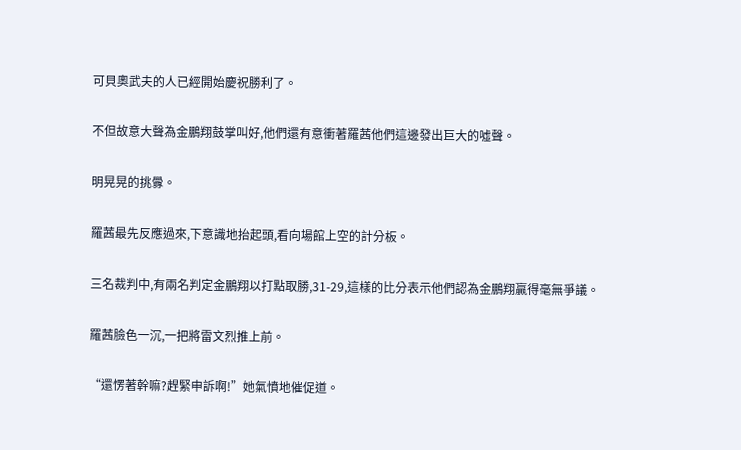可貝奧武夫的人已經開始慶祝勝利了。

不但故意大聲為金鵬翔鼓掌叫好,他們還有意衝著羅茜他們這邊發出巨大的噓聲。

明晃晃的挑釁。

羅茜最先反應過來,下意識地抬起頭,看向場館上空的計分板。

三名裁判中,有兩名判定金鵬翔以打點取勝,31-29,這樣的比分表示他們認為金鵬翔贏得毫無爭議。

羅茜臉色一沉,一把將雷文烈推上前。

“還愣著幹嘛?趕緊申訴啊!”她氣憤地催促道。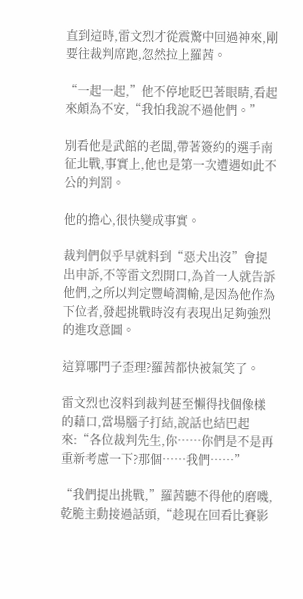直到這時,雷文烈才從震驚中回過神來,剛要往裁判席跑,忽然拉上羅茜。

“一起一起,”他不停地眨巴著眼睛,看起來頗為不安,“我怕我說不過他們。”

別看他是武館的老闆,帶著簽約的選手南征北戰,事實上,他也是第一次遭遇如此不公的判罰。

他的擔心,很快變成事實。

裁判們似乎早就料到“惡犬出沒”會提出申訴,不等雷文烈開口,為首一人就告訴他們,之所以判定豐崎潤輸,是因為他作為下位者,發起挑戰時沒有表現出足夠強烈的進攻意圖。

這算哪門子歪理?羅茜都快被氣笑了。

雷文烈也沒料到裁判甚至懶得找個像樣的藉口,當場腦子打結,說話也結巴起來:“各位裁判先生,你……你們是不是再重新考慮一下?那個……我們……”

“我們提出挑戰,”羅茜聽不得他的磨嘰,乾脆主動接過話頭,“趁現在回看比賽影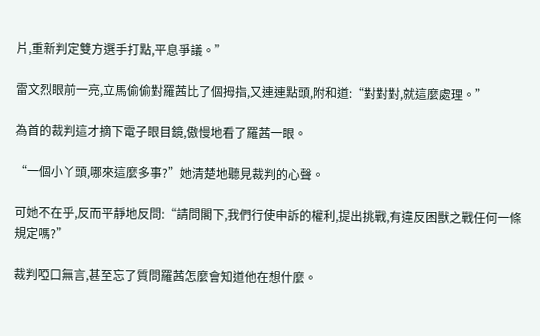片,重新判定雙方選手打點,平息爭議。”

雷文烈眼前一亮,立馬偷偷對羅茜比了個拇指,又連連點頭,附和道:“對對對,就這麼處理。”

為首的裁判這才摘下電子眼目鏡,傲慢地看了羅茜一眼。

“一個小丫頭,哪來這麼多事?”她清楚地聽見裁判的心聲。

可她不在乎,反而平靜地反問:“請問閣下,我們行使申訴的權利,提出挑戰,有違反困獸之戰任何一條規定嗎?”

裁判啞口無言,甚至忘了質問羅茜怎麼會知道他在想什麼。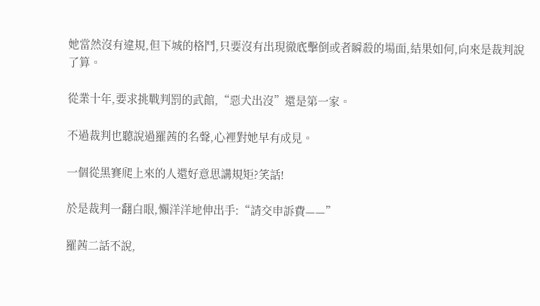她當然沒有違規,但下城的格鬥,只要沒有出現徹底擊倒或者瞬殺的場面,結果如何,向來是裁判說了算。

從業十年,要求挑戰判罰的武館,“惡犬出沒”還是第一家。

不過裁判也聽說過羅茜的名聲,心裡對她早有成見。

一個從黑賽爬上來的人還好意思講規矩?笑話!

於是裁判一翻白眼,懶洋洋地伸出手:“請交申訴費——”

羅茜二話不說,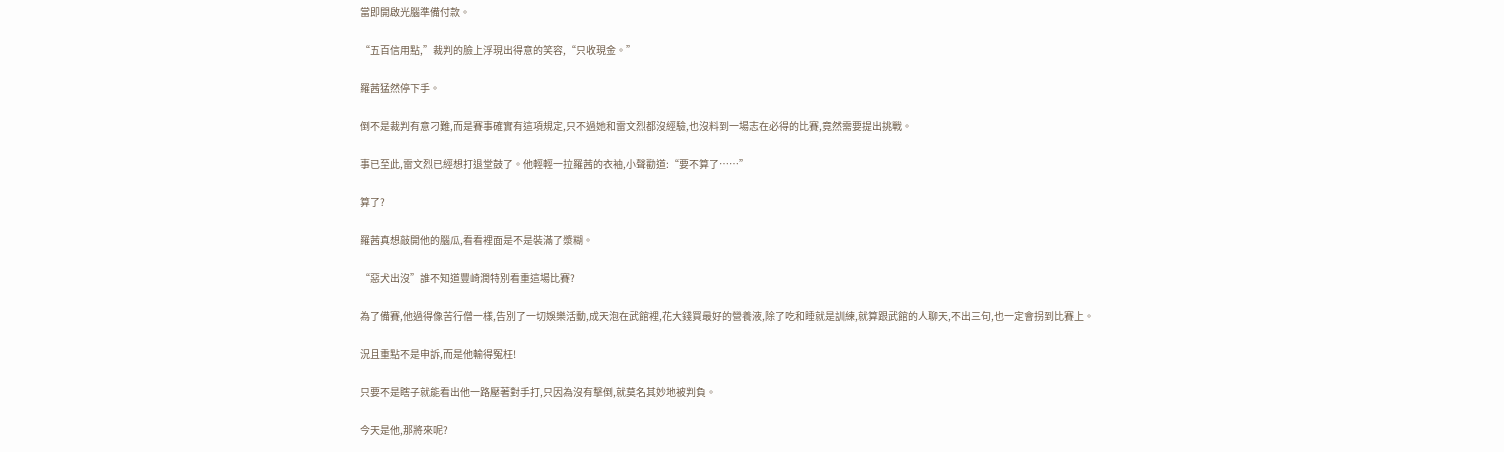當即開啟光腦準備付款。

“五百信用點,”裁判的臉上浮現出得意的笑容,“只收現金。”

羅茜猛然停下手。

倒不是裁判有意刁難,而是賽事確實有這項規定,只不過她和雷文烈都沒經驗,也沒料到一場志在必得的比賽,竟然需要提出挑戰。

事已至此,雷文烈已經想打退堂鼓了。他輕輕一拉羅茜的衣袖,小聲勸道:“要不算了……”

算了?

羅茜真想敲開他的腦瓜,看看裡面是不是裝滿了漿糊。

“惡犬出沒”誰不知道豐崎潤特別看重這場比賽?

為了備賽,他過得像苦行僧一樣,告別了一切娛樂活動,成天泡在武館裡,花大錢買最好的營養液,除了吃和睡就是訓練,就算跟武館的人聊天,不出三句,也一定會拐到比賽上。

況且重點不是申訴,而是他輸得冤枉!

只要不是瞎子就能看出他一路壓著對手打,只因為沒有擊倒,就莫名其妙地被判負。

今天是他,那將來呢?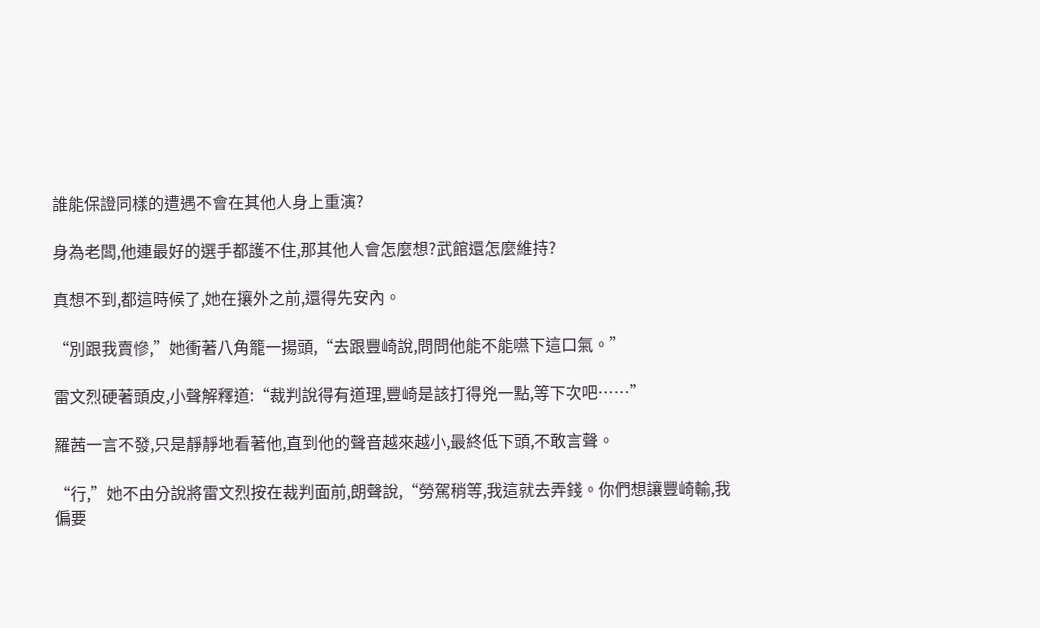誰能保證同樣的遭遇不會在其他人身上重演?

身為老闆,他連最好的選手都護不住,那其他人會怎麼想?武館還怎麼維持?

真想不到,都這時候了,她在攘外之前,還得先安內。

“別跟我賣慘,”她衝著八角籠一揚頭,“去跟豐崎說,問問他能不能嚥下這口氣。”

雷文烈硬著頭皮,小聲解釋道:“裁判說得有道理,豐崎是該打得兇一點,等下次吧……”

羅茜一言不發,只是靜靜地看著他,直到他的聲音越來越小,最終低下頭,不敢言聲。

“行,”她不由分說將雷文烈按在裁判面前,朗聲說,“勞駕稍等,我這就去弄錢。你們想讓豐崎輸,我偏要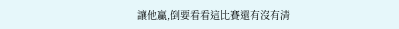讓他贏,倒要看看這比賽還有沒有清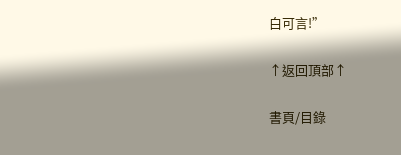白可言!”

↑返回頂部↑

書頁/目錄